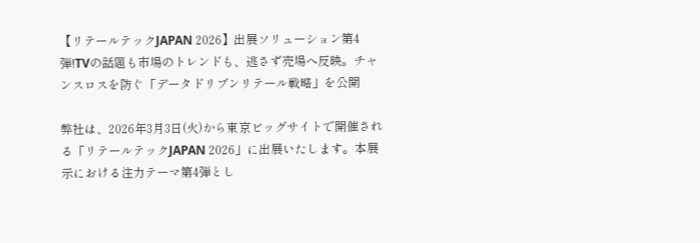【リテールテックJAPAN 2026】出展ソリューション第4弾!TVの話題も市場のトレンドも、逃さず売場へ反映。チャンスロスを防ぐ「データドリブンリテール戦略」を公開

弊社は、2026年3月3日(火)から東京ビッグサイトで開催される「リテールテックJAPAN 2026」に出展いたします。本展示における注力テーマ第4弾とし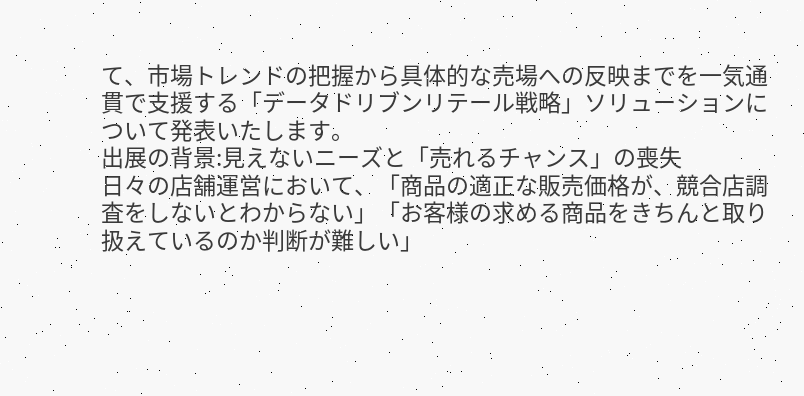て、市場トレンドの把握から具体的な売場への反映までを一気通貫で支援する「データドリブンリテール戦略」ソリューションについて発表いたします。
出展の背景:見えないニーズと「売れるチャンス」の喪失
日々の店舗運営において、「商品の適正な販売価格が、競合店調査をしないとわからない」「お客様の求める商品をきちんと取り扱えているのか判断が難しい」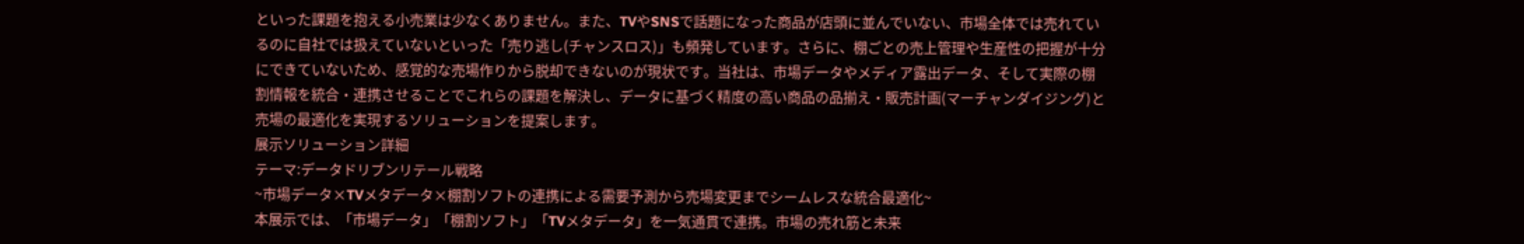といった課題を抱える小売業は少なくありません。また、TVやSNSで話題になった商品が店頭に並んでいない、市場全体では売れているのに自社では扱えていないといった「売り逃し(チャンスロス)」も頻発しています。さらに、棚ごとの売上管理や生産性の把握が十分にできていないため、感覚的な売場作りから脱却できないのが現状です。当社は、市場データやメディア露出データ、そして実際の棚割情報を統合・連携させることでこれらの課題を解決し、データに基づく精度の高い商品の品揃え・販売計画(マーチャンダイジング)と売場の最適化を実現するソリューションを提案します。
展示ソリューション詳細
テーマ:データドリブンリテール戦略
~市場データ×TVメタデータ×棚割ソフトの連携による需要予測から売場変更までシームレスな統合最適化~
本展示では、「市場データ」「棚割ソフト」「TVメタデータ」を一気通貫で連携。市場の売れ筋と未来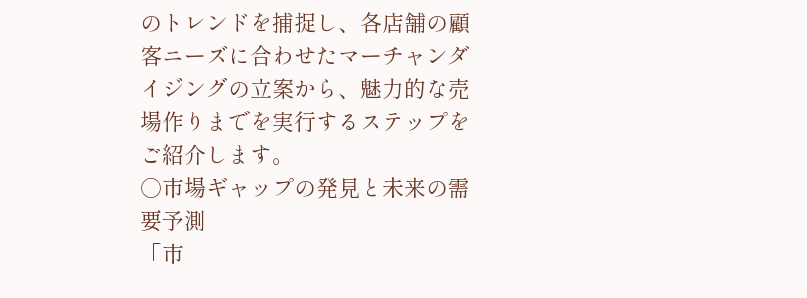のトレンドを捕捉し、各店舗の顧客ニーズに合わせたマーチャンダイジングの立案から、魅力的な売場作りまでを実行するステップをご紹介します。
○市場ギャップの発見と未来の需要予測
「市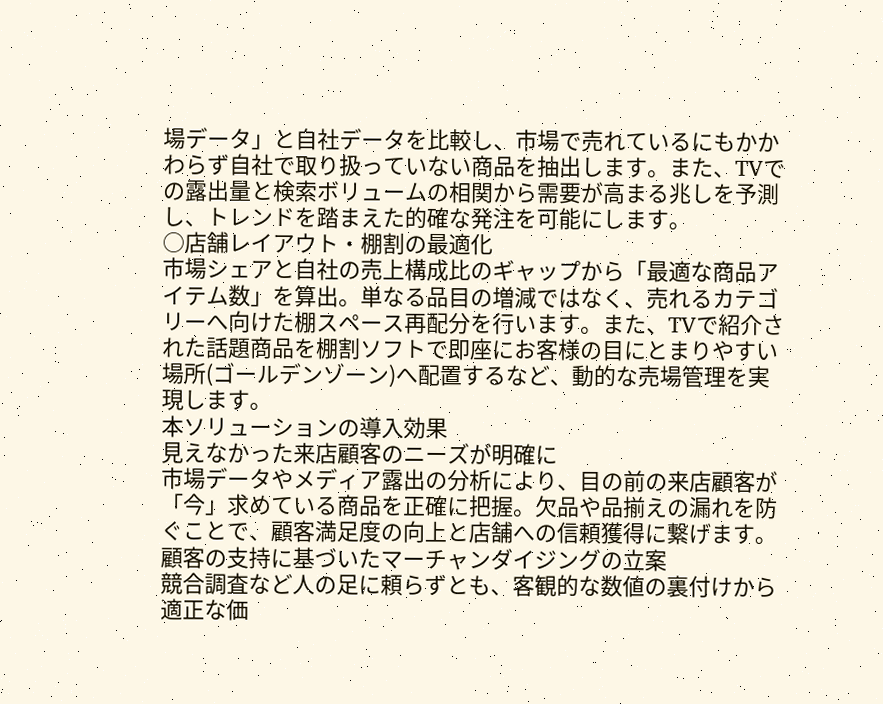場データ」と自社データを比較し、市場で売れているにもかかわらず自社で取り扱っていない商品を抽出します。また、TVでの露出量と検索ボリュームの相関から需要が高まる兆しを予測し、トレンドを踏まえた的確な発注を可能にします。
○店舗レイアウト・棚割の最適化
市場シェアと自社の売上構成比のギャップから「最適な商品アイテム数」を算出。単なる品目の増減ではなく、売れるカテゴリーへ向けた棚スペース再配分を行います。また、TVで紹介された話題商品を棚割ソフトで即座にお客様の目にとまりやすい場所(ゴールデンゾーン)へ配置するなど、動的な売場管理を実現します。
本ソリューションの導入効果
見えなかった来店顧客のニーズが明確に
市場データやメディア露出の分析により、目の前の来店顧客が「今」求めている商品を正確に把握。欠品や品揃えの漏れを防ぐことで、顧客満足度の向上と店舗への信頼獲得に繋げます。
顧客の支持に基づいたマーチャンダイジングの立案
競合調査など人の足に頼らずとも、客観的な数値の裏付けから適正な価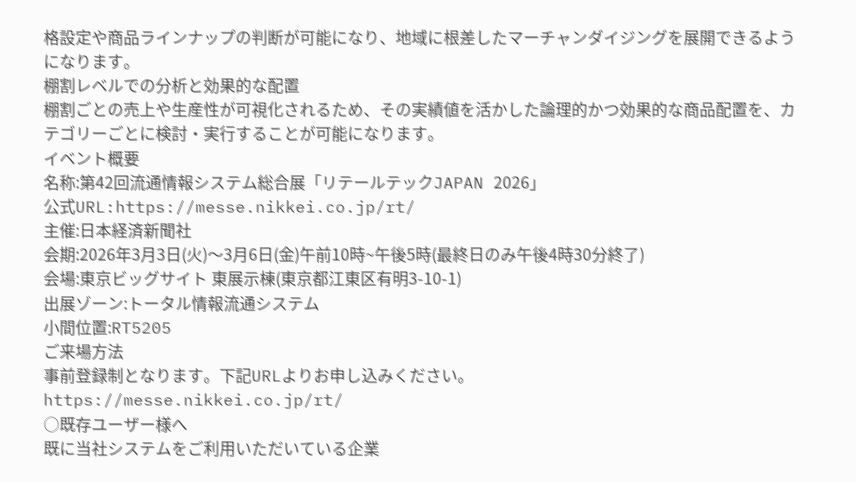格設定や商品ラインナップの判断が可能になり、地域に根差したマーチャンダイジングを展開できるようになります。
棚割レベルでの分析と効果的な配置
棚割ごとの売上や生産性が可視化されるため、その実績値を活かした論理的かつ効果的な商品配置を、カテゴリーごとに検討・実行することが可能になります。
イベント概要
名称:第42回流通情報システム総合展「リテールテックJAPAN 2026」
公式URL:https://messe.nikkei.co.jp/rt/
主催:日本経済新聞社
会期:2026年3月3日(火)〜3月6日(金)午前10時~午後5時(最終日のみ午後4時30分終了)
会場:東京ビッグサイト 東展示棟(東京都江東区有明3-10-1)
出展ゾーン:トータル情報流通システム
小間位置:RT5205
ご来場方法
事前登録制となります。下記URLよりお申し込みください。
https://messe.nikkei.co.jp/rt/
○既存ユーザー様へ
既に当社システムをご利用いただいている企業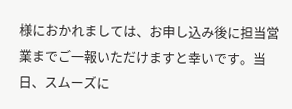様におかれましては、お申し込み後に担当営業までご一報いただけますと幸いです。当日、スムーズに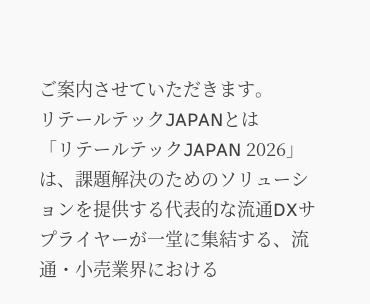ご案内させていただきます。
リテールテックJAPANとは
「リテールテックJAPAN 2026」は、課題解決のためのソリューションを提供する代表的な流通DXサプライヤーが一堂に集結する、流通・小売業界における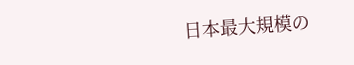日本最大規模の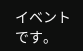イベントです。